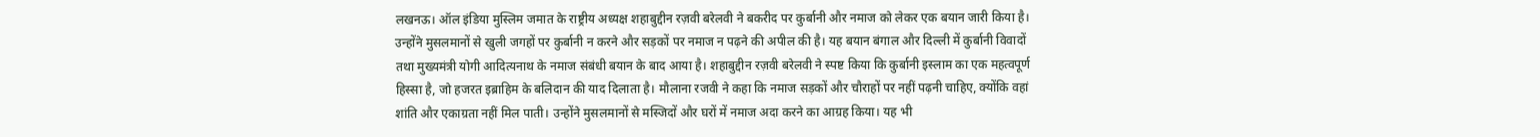लखनऊ। ऑल इंडिया मुस्लिम जमात के राष्ट्रीय अध्यक्ष शहाबुद्दीन रज़वी बरेलवी ने बकरीद पर कुर्बानी और नमाज को लेकर एक बयान जारी किया है। उन्होंने मुसलमानों से खुली जगहों पर कुर्बानी न करने और सड़कों पर नमाज न पढ़ने की अपील की है। यह बयान बंगाल और दिल्ली में कुर्बानी विवादों तथा मुख्यमंत्री योगी आदित्यनाथ के नमाज संबंधी बयान के बाद आया है। शहाबुद्दीन रज़वी बरेलवी ने स्पष्ट किया कि कुर्बानी इस्लाम का एक महत्वपूर्ण हिस्सा है, जो हजरत इब्राहिम के बलिदान की याद दिलाता है। मौलाना रजवी ने कहा कि नमाज सड़कों और चौराहों पर नहीं पढ़नी चाहिए, क्योंकि वहां शांति और एकाग्रता नहीं मिल पाती। उन्होंने मुसलमानों से मस्जिदों और घरों में नमाज अदा करने का आग्रह किया। यह भी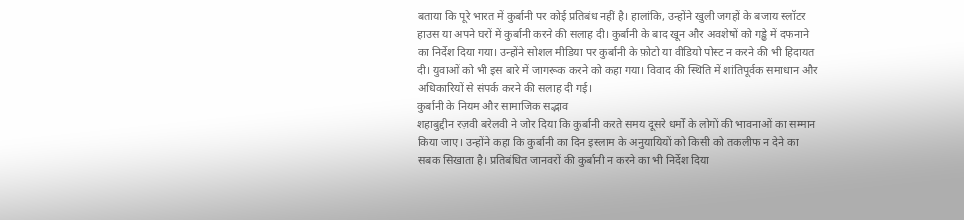बताया कि पूरे भारत में कुर्बानी पर कोई प्रतिबंध नहीं है। हालांकि, उन्होंने खुली जगहों के बजाय स्लॉटर हाउस या अपने घरों में कुर्बानी करने की सलाह दी। कुर्बानी के बाद खून और अवशेषों को गड्ढे में दफनाने का निर्देश दिया गया। उन्होंने सोशल मीडिया पर कुर्बानी के फ़ोटो या वीडियो पोस्ट न करने की भी हिदायत दी। युवाओं को भी इस बारे में जागरूक करने को कहा गया। विवाद की स्थिति में शांतिपूर्वक समाधान और अधिकारियों से संपर्क करने की सलाह दी गई।
कुर्बानी के नियम और सामाजिक सद्भाव
शहाबुद्दीन रज़वी बरेलवी ने जोर दिया कि कुर्बानी करते समय दूसरे धर्मों के लोगों की भावनाओं का सम्मान किया जाए। उन्होंने कहा कि कुर्बानी का दिन इस्लाम के अनुयायियों को किसी को तकलीफ न देने का सबक सिखाता है। प्रतिबंधित जानवरों की कुर्बानी न करने का भी निर्देश दिया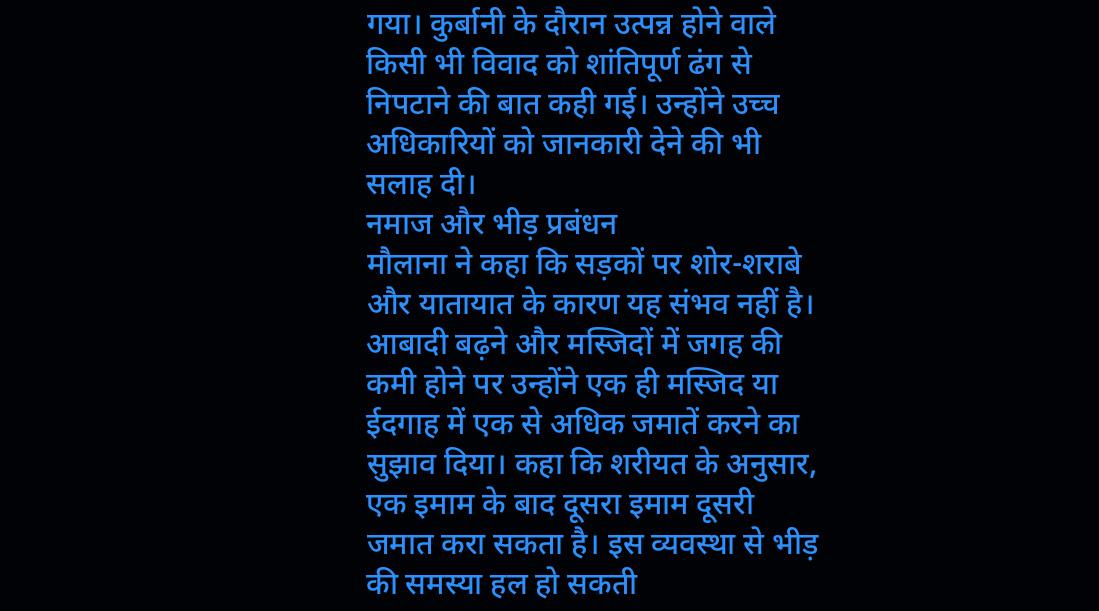गया। कुर्बानी के दौरान उत्पन्न होने वाले किसी भी विवाद को शांतिपूर्ण ढंग से निपटाने की बात कही गई। उन्होंने उच्च अधिकारियों को जानकारी देने की भी सलाह दी।
नमाज और भीड़ प्रबंधन
मौलाना ने कहा कि सड़कों पर शोर-शराबे और यातायात के कारण यह संभव नहीं है। आबादी बढ़ने और मस्जिदों में जगह की कमी होने पर उन्होंने एक ही मस्जिद या ईदगाह में एक से अधिक जमातें करने का सुझाव दिया। कहा कि शरीयत के अनुसार, एक इमाम के बाद दूसरा इमाम दूसरी जमात करा सकता है। इस व्यवस्था से भीड़ की समस्या हल हो सकती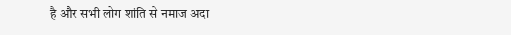है और सभी लोग शांति से नमाज अदा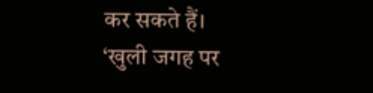कर सकते हैं।
‘खुली जगह पर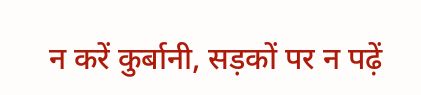न करें कुर्बानी, सड़कों पर न पढ़ें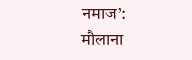नमाज’: मौलाना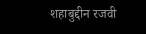शहाबुद्दीन रजवी